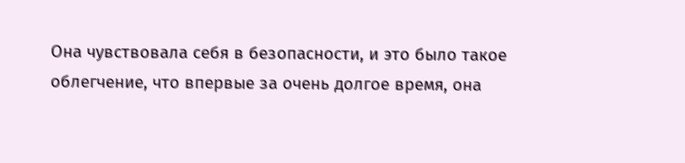Она чувствовала себя в безопасности, и это было такое облегчение, что впервые за очень долгое время, она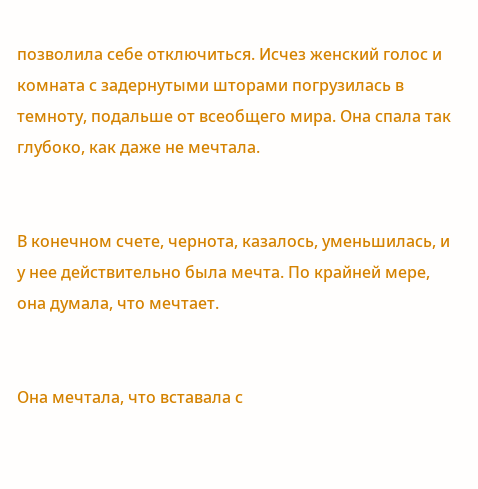позволила себе отключиться. Исчез женский голос и комната с задернутыми шторами погрузилась в темноту, подальше от всеобщего мира. Она спала так глубоко, как даже не мечтала.


В конечном счете, чернота, казалось, уменьшилась, и у нее действительно была мечта. По крайней мере, она думала, что мечтает.


Она мечтала, что вставала с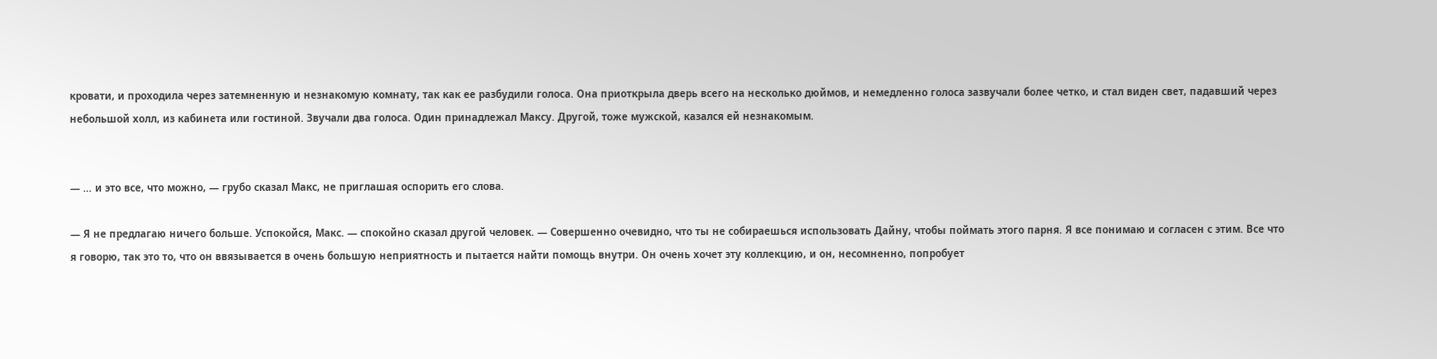кровати, и проходила через затемненную и незнакомую комнату, так как ее разбудили голоса. Она приоткрыла дверь всего на несколько дюймов, и немедленно голоса зазвучали более четко, и стал виден свет, падавший через небольшой холл, из кабинета или гостиной. Звучали два голоса. Один принадлежал Максу. Другой, тоже мужской, казался ей незнакомым.


— … и это все, что можно, — грубо сказал Макс, не приглашая оспорить его слова.

— Я не предлагаю ничего больше. Успокойся, Макс. — спокойно сказал другой человек. — Совершенно очевидно, что ты не собираешься использовать Дайну, чтобы поймать этого парня. Я все понимаю и согласен с этим. Все что я говорю, так это то, что он ввязывается в очень большую неприятность и пытается найти помощь внутри. Он очень хочет эту коллекцию, и он, несомненно, попробует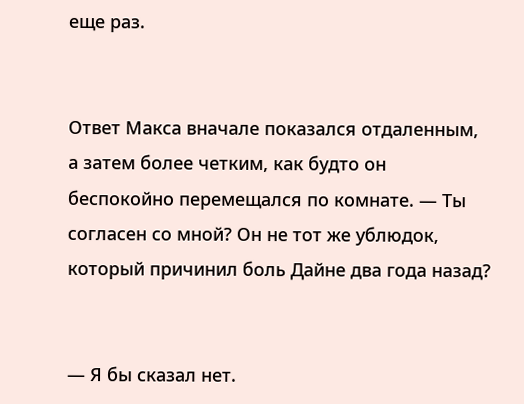еще раз.


Ответ Макса вначале показался отдаленным, а затем более четким, как будто он беспокойно перемещался по комнате. — Ты согласен со мной? Он не тот же ублюдок, который причинил боль Дайне два года назад?


— Я бы сказал нет.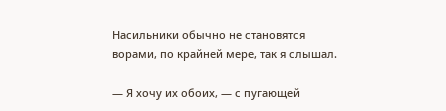Насильники обычно не становятся ворами, по крайней мере, так я слышал.

— Я хочу их обоих, — с пугающей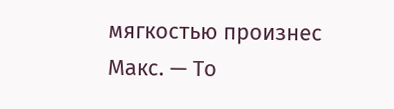мягкостью произнес Макс. — То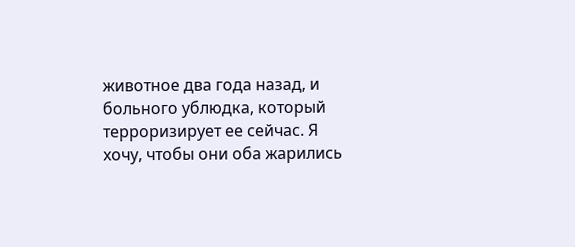животное два года назад, и больного ублюдка, который терроризирует ее сейчас. Я хочу, чтобы они оба жарились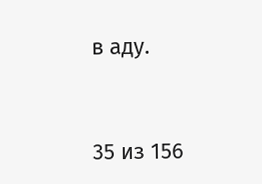в аду.



35 из 156